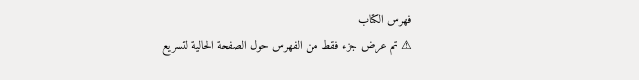فهرس الكتاب
⚠ تم عرض جزء فقط من الفهرس حول الصفحة الحالية لتسريع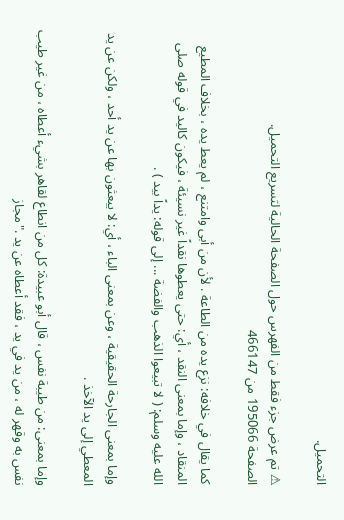التحميل.

⚠ تم عرض جزء فقط من الفهرس حول الصفحة الحالية لتسريع التحميل.
الصفحة 195066 من 466147

كما يقال في خلافه: نزع يده من الطاعة . لأن من أبى وامتنع ، لم يعط يده ، بخلاف المطيع المنقاد ، وإما بمعنى النقد ، أي: حتى يعطوها نقداً غير نسيئة ، فيكون كاليد في قوله صلى الله عليه وسلم: ( لا تبيعوا الذهب والفضة ... إلى قوله: يداً بيد ) .

وإما بمعنى الجارحة الحقيقية ، وعن بمعنى الباء ، أي: لا يبعثون بها عن يد أحد ، ولكن عن يد المعطي إلى يد الآخذ .

وإما بمعنى: من طيبة نفس ، قال أبو عبيدة: كل من انطاع لقاهر بشيء أعطاه ، من غير طيب نفس به وقهر له ، من يد في يد ، فقد أعطاه عن يد ."مجاز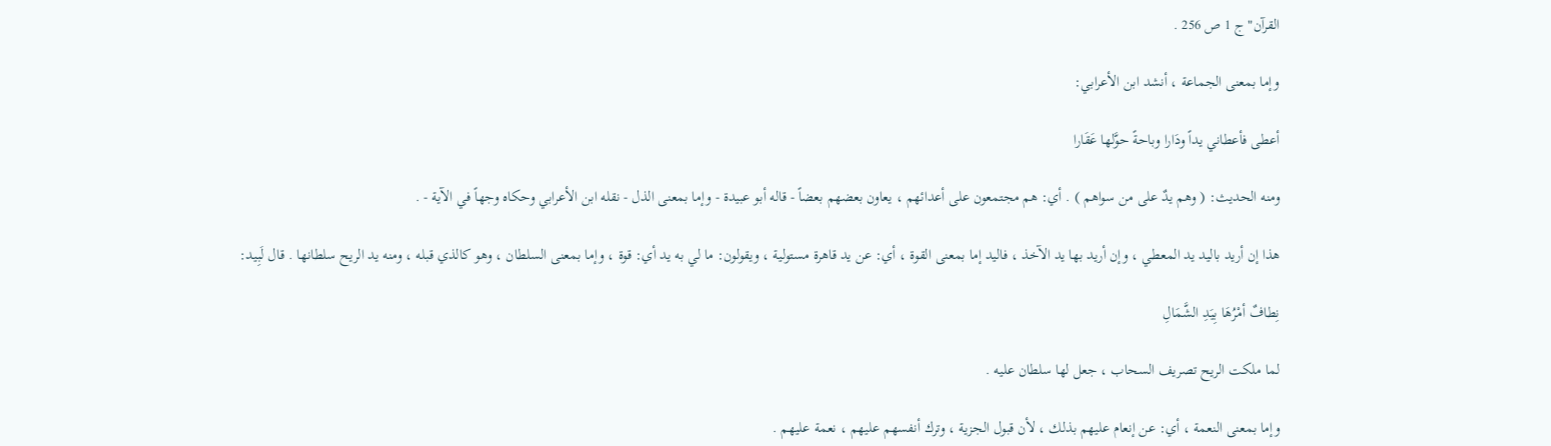القرآن"ج 1 ص 256 .

وإما بمعنى الجماعة ، أنشد ابن الأعرابي:

أعطى فأعطاني يداً ودَارا وباحةً حوَّلها عَقَارا

ومنه الحديث: ( وهم يدٌ على من سواهم ) . أي: هم مجتمعون على أعدائهم ، يعاون بعضهم بعضاً - قاله أبو عبيدة - وإما بمعنى الذل - نقله ابن الأعرابي وحكاه وجهاً في الآية - .

هذا إن أريد باليد يد المعطي ، وإن أريد بها يد الآخذ ، فاليد إما بمعنى القوة ، أي: عن يد قاهرة مستولية ، ويقولون: ما لي به يد أي: قوة ، وإما بمعنى السلطان ، وهو كالذي قبله ، ومنه يد الريح سلطانها . قال لَبِيد:

نِطافٌ أمْرُهَا بِيَدِ الشَّمَالِ

لما ملكت الريح تصريف السحاب ، جعل لها سلطان عليه .

وإما بمعنى النعمة ، أي: عن إنعام عليهم بذلك ، لأن قبول الجزية ، وترك أنفسهم عليهم ، نعمة عليهم .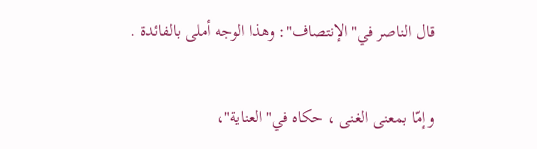قال الناصر في"الإنتصاف": وهذا الوجه أملى بالفائدة .

وإمّا بمعنى الغنى ، حكاه في"العناية"،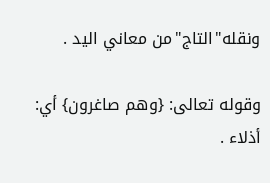ونقله"التاج"من معاني اليد .

وقوله تعالى: {وهم صاغرون} أي: أذلاء .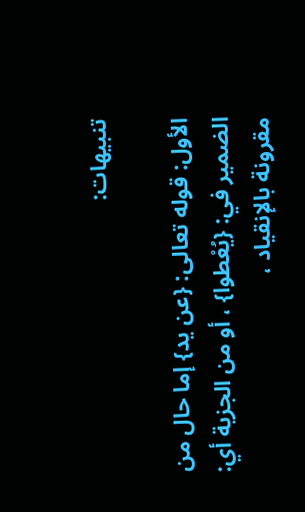تنبيهات:

الأول: قوله تعالى: {عن يد} إما حال من الضمير في: {يُعْطوا} ، أو من الجزية أي: مقرونة بالإنقياد ،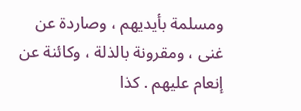ومسلمة بأيديهم ، وصاردة عن غنى ، ومقرونة بالذلة ، وكائنة عن إنعام عليهم . كذا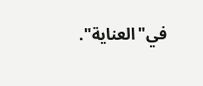في"العناية".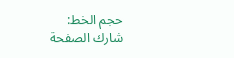حجم الخط:
شارك الصفحة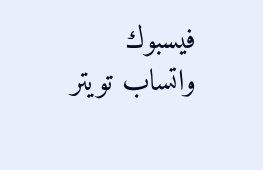فيسبوك واتساب تويتر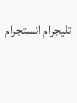تليجرام انستجرام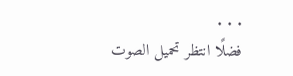. . .
فضلًا انتظر تحميل الصوت